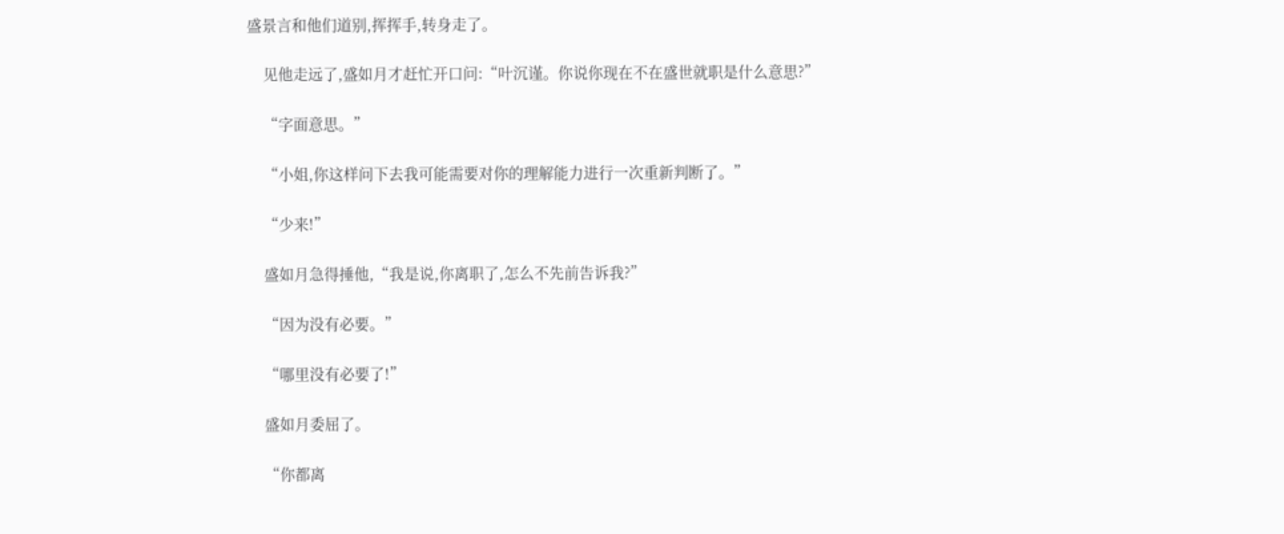盛景言和他们道别,挥挥手,转身走了。

    见他走远了,盛如月才赶忙开口问:“叶沉谨。你说你现在不在盛世就职是什么意思?”

    “字面意思。”

    “小姐,你这样问下去我可能需要对你的理解能力进行一次重新判断了。”

    “少来!”

    盛如月急得捶他,“我是说,你离职了,怎么不先前告诉我?”

    “因为没有必要。”

    “哪里没有必要了!”

    盛如月委屈了。

    “你都离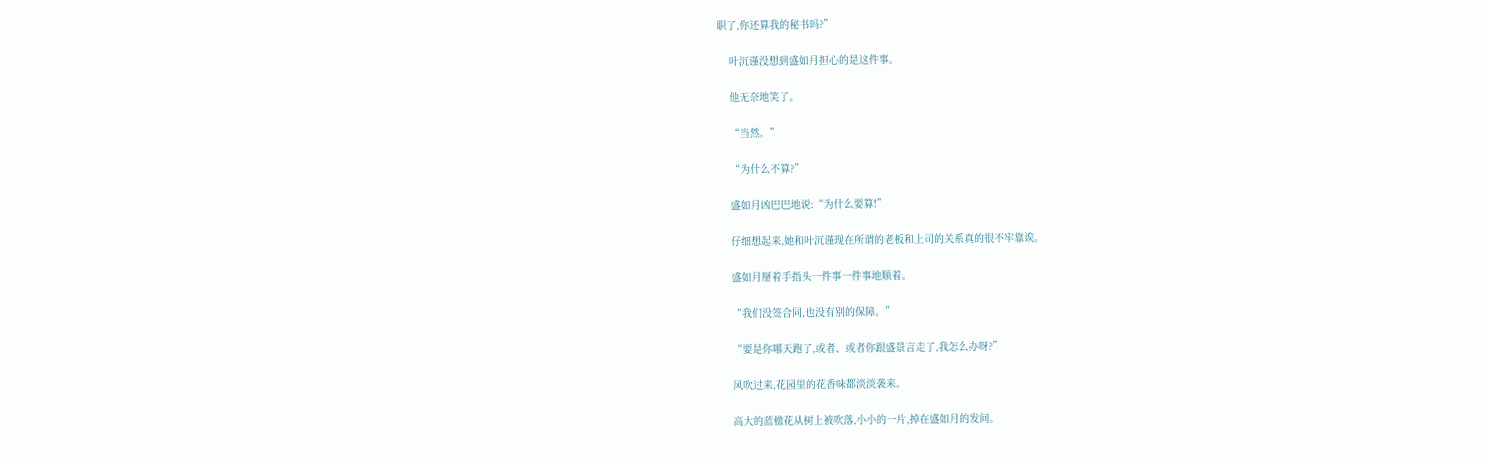职了,你还算我的秘书吗?”

    叶沉谨没想到盛如月担心的是这件事。

    他无奈地笑了。

    “当然。”

    “为什么不算?”

    盛如月凶巴巴地说:“为什么要算!”

    仔细想起来,她和叶沉谨现在所谓的老板和上司的关系真的很不牢靠诶。

    盛如月掰着手指头一件事一件事地顺着。

    “我们没签合同,也没有别的保障。”

    “要是你哪天跑了,或者、或者你跟盛景言走了,我怎么办呀?”

    风吹过来,花园里的花香味都淡淡袭来。

    高大的蓝楹花从树上被吹落,小小的一片,掉在盛如月的发间。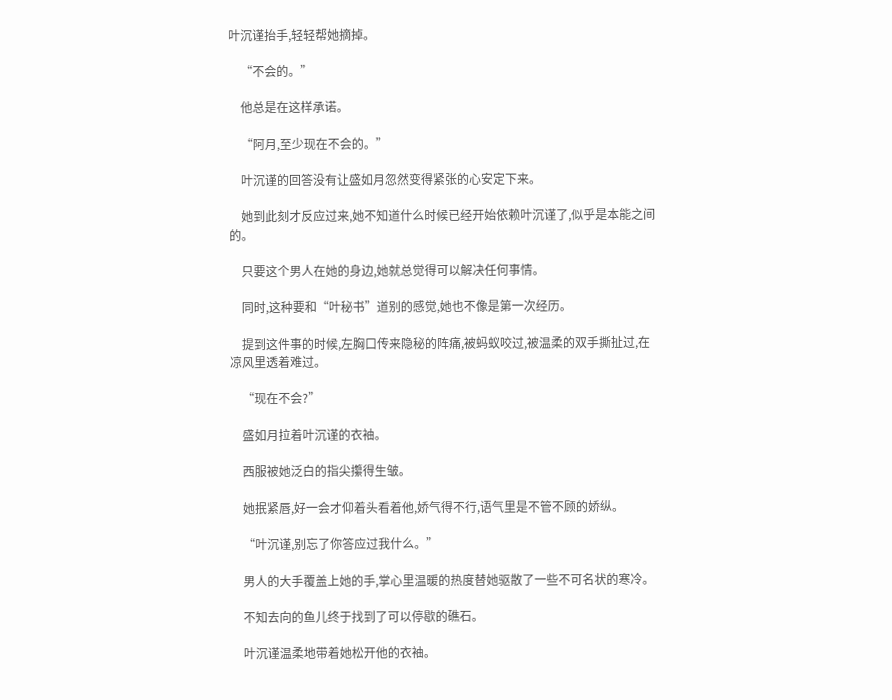叶沉谨抬手,轻轻帮她摘掉。

    “不会的。”

    他总是在这样承诺。

    “阿月,至少现在不会的。”

    叶沉谨的回答没有让盛如月忽然变得紧张的心安定下来。

    她到此刻才反应过来,她不知道什么时候已经开始依赖叶沉谨了,似乎是本能之间的。

    只要这个男人在她的身边,她就总觉得可以解决任何事情。

    同时,这种要和“叶秘书”道别的感觉,她也不像是第一次经历。

    提到这件事的时候,左胸口传来隐秘的阵痛,被蚂蚁咬过,被温柔的双手撕扯过,在凉风里透着难过。

    “现在不会?”

    盛如月拉着叶沉谨的衣袖。

    西服被她泛白的指尖攥得生皱。

    她抿紧唇,好一会才仰着头看着他,娇气得不行,语气里是不管不顾的娇纵。

    “叶沉谨,别忘了你答应过我什么。”

    男人的大手覆盖上她的手,掌心里温暖的热度替她驱散了一些不可名状的寒冷。

    不知去向的鱼儿终于找到了可以停歇的礁石。

    叶沉谨温柔地带着她松开他的衣袖。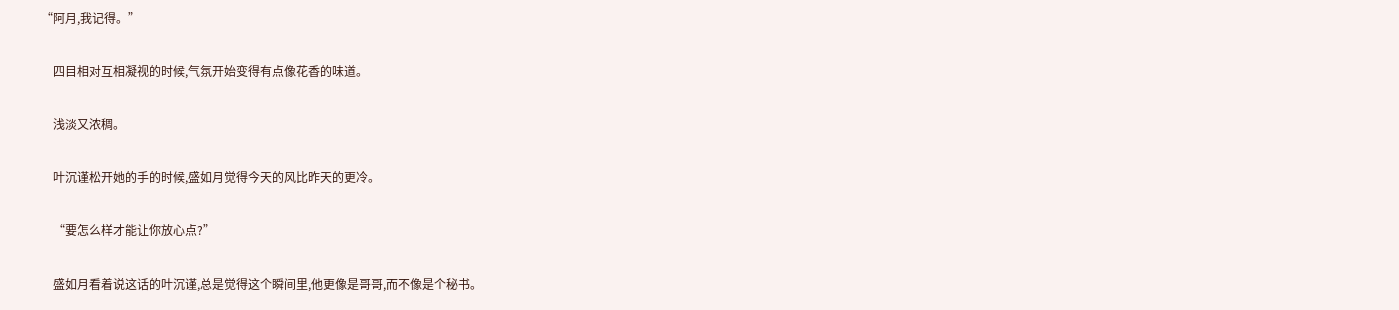“阿月,我记得。”

    四目相对互相凝视的时候,气氛开始变得有点像花香的味道。

    浅淡又浓稠。

    叶沉谨松开她的手的时候,盛如月觉得今天的风比昨天的更冷。

    “要怎么样才能让你放心点?”

    盛如月看着说这话的叶沉谨,总是觉得这个瞬间里,他更像是哥哥,而不像是个秘书。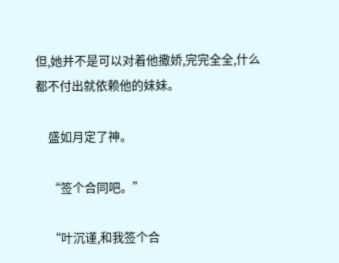但,她并不是可以对着他撒娇,完完全全,什么都不付出就依赖他的妹妹。

    盛如月定了神。

    “签个合同吧。”

    “叶沉谨,和我签个合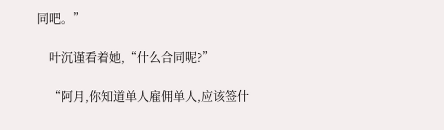同吧。”

    叶沉谨看着她,“什么合同呢?”

    “阿月,你知道单人雇佣单人,应该签什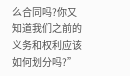么合同吗?你又知道我们之前的义务和权利应该如何划分吗?”